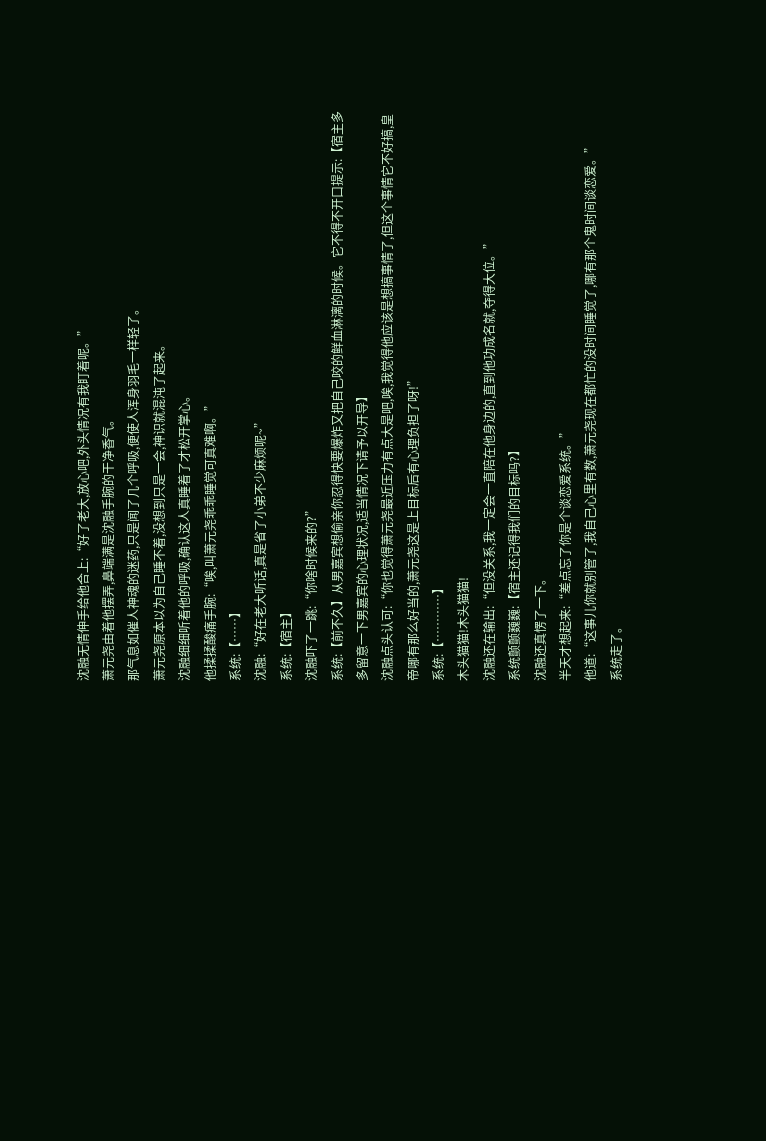沈融无情伸手给他合上:“好了老大,放心吧,外头情况有我盯着呢。”
萧元尧由着他摆弄,鼻端满是沈融手腕的干净香气。
那气息如催人神魂的迷药,只是闻了几个呼吸,便使人浑身羽毛一样轻了。
萧元尧原本以为自己睡不着,没想到只是一会,神识就混沌了起来。
沈融细细听着他的呼吸,确认这人真睡着了才松开掌心。
他揉揉酸痛手腕:“唉,叫萧元尧乖乖睡觉可真难啊。”
系统:【……】
沈融:“好在老大听话,真是省了小弟不少麻烦呢~”
系统:【宿主】
沈融吓了一跳:“你啥时候来的?”
系统:【前不久】从男嘉宾想偷亲你忍得快要爆炸又把自己咬的鲜血淋漓的时候。它不得不开口提示:【宿主多多留意一下男嘉宾的心理状况,适当情况下请予以开导】
沈融点头认可:“你也觉得萧元尧最近压力有点大是吧,唉,我觉得他应该是想搞事情了,但这个事情它不好搞,皇帝哪有那么好当的,萧元尧这是上目标后有心理负担了呀!”
系统:【…………】
木头猫猫!木头猫猫!
沈融还在输出:“但没关系,我一定会一直陪在他身边的,直到他功成名就,夺得大位。”
系统颤颤巍巍:【宿主还记得我们的目标吗?】
沈融还真愣了一下。
半天才想起来:“差点忘了你是个谈恋爱系统。”
他道:“这事儿你就别管了,我自己心里有数,萧元尧现在都忙的没时间睡觉了,哪有那个鬼时间谈恋爱。”
系统走了。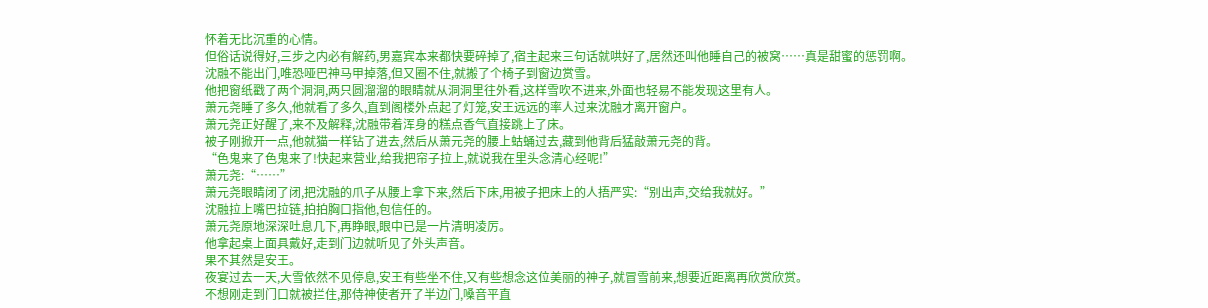怀着无比沉重的心情。
但俗话说得好,三步之内必有解药,男嘉宾本来都快要碎掉了,宿主起来三句话就哄好了,居然还叫他睡自己的被窝……真是甜蜜的惩罚啊。
沈融不能出门,唯恐哑巴神马甲掉落,但又圈不住,就搬了个椅子到窗边赏雪。
他把窗纸戳了两个洞洞,两只圆溜溜的眼睛就从洞洞里往外看,这样雪吹不进来,外面也轻易不能发现这里有人。
萧元尧睡了多久,他就看了多久,直到阁楼外点起了灯笼,安王远远的率人过来沈融才离开窗户。
萧元尧正好醒了,来不及解释,沈融带着浑身的糕点香气直接跳上了床。
被子刚掀开一点,他就猫一样钻了进去,然后从萧元尧的腰上蛄蛹过去,藏到他背后猛敲萧元尧的背。
“色鬼来了色鬼来了!快起来营业,给我把帘子拉上,就说我在里头念清心经呢!”
萧元尧:“……”
萧元尧眼睛闭了闭,把沈融的爪子从腰上拿下来,然后下床,用被子把床上的人捂严实:“别出声,交给我就好。”
沈融拉上嘴巴拉链,拍拍胸口指他,包信任的。
萧元尧原地深深吐息几下,再睁眼,眼中已是一片清明凌厉。
他拿起桌上面具戴好,走到门边就听见了外头声音。
果不其然是安王。
夜宴过去一天,大雪依然不见停息,安王有些坐不住,又有些想念这位美丽的神子,就冒雪前来,想要近距离再欣赏欣赏。
不想刚走到门口就被拦住,那侍神使者开了半边门,嗓音平直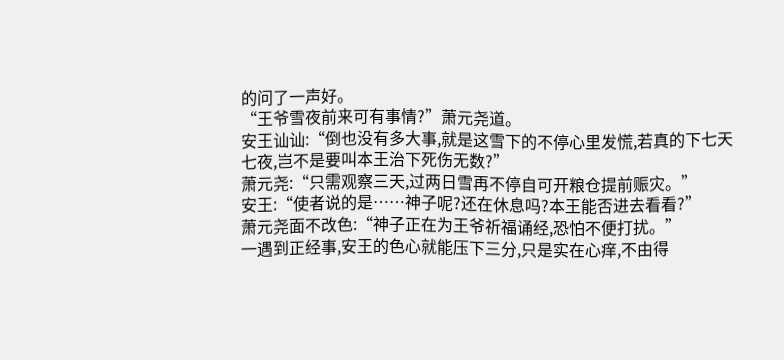的问了一声好。
“王爷雪夜前来可有事情?”萧元尧道。
安王讪讪:“倒也没有多大事,就是这雪下的不停心里发慌,若真的下七天七夜,岂不是要叫本王治下死伤无数?”
萧元尧:“只需观察三天,过两日雪再不停自可开粮仓提前赈灾。”
安王:“使者说的是……神子呢?还在休息吗?本王能否进去看看?”
萧元尧面不改色:“神子正在为王爷祈福诵经,恐怕不便打扰。”
一遇到正经事,安王的色心就能压下三分,只是实在心痒,不由得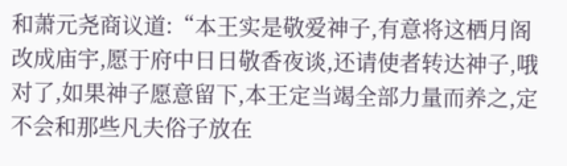和萧元尧商议道:“本王实是敬爱神子,有意将这栖月阁改成庙宇,愿于府中日日敬香夜谈,还请使者转达神子,哦对了,如果神子愿意留下,本王定当竭全部力量而养之,定不会和那些凡夫俗子放在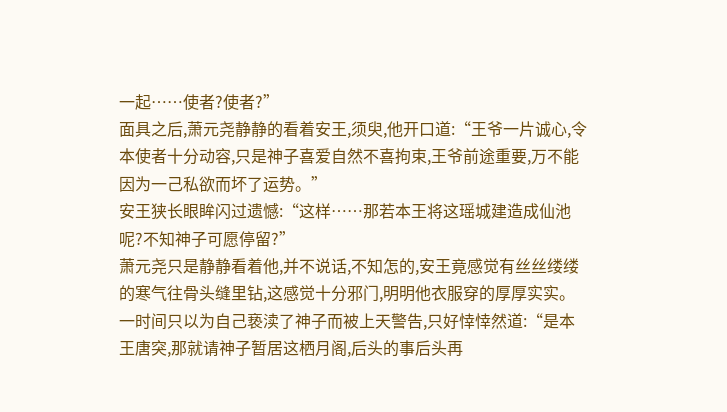一起……使者?使者?”
面具之后,萧元尧静静的看着安王,须臾,他开口道:“王爷一片诚心,令本使者十分动容,只是神子喜爱自然不喜拘束,王爷前途重要,万不能因为一己私欲而坏了运势。”
安王狭长眼眸闪过遗憾:“这样……那若本王将这瑶城建造成仙池呢?不知神子可愿停留?”
萧元尧只是静静看着他,并不说话,不知怎的,安王竟感觉有丝丝缕缕的寒气往骨头缝里钻,这感觉十分邪门,明明他衣服穿的厚厚实实。
一时间只以为自己亵渎了神子而被上天警告,只好悻悻然道:“是本王唐突,那就请神子暂居这栖月阁,后头的事后头再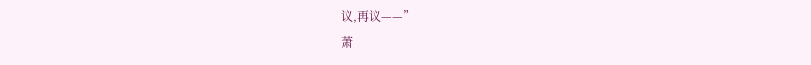议,再议——”
萧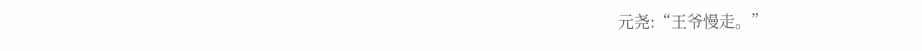元尧:“王爷慢走。”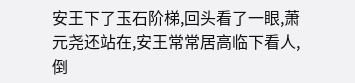安王下了玉石阶梯,回头看了一眼,萧元尧还站在,安王常常居高临下看人,倒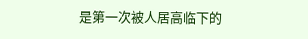是第一次被人居高临下的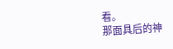看。
那面具后的神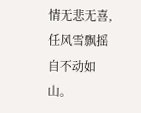情无悲无喜,任风雪飘摇自不动如山。